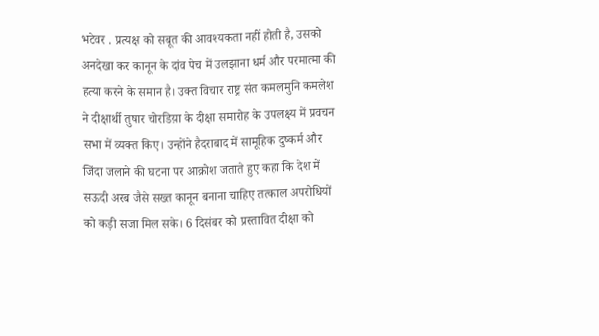भटेवर . प्रत्यक्ष को सबूत की आवश्यकता नहीं होती है, उसको अनदेखा कर कानून के दांव पेच में उलझाना धर्म और परमात्मा की हत्या करने के समान है। उक्त विचार राष्ट्र संत कमलमुनि कमलेश ने दीक्षार्थी तुषार चोरडिय़ा के दीक्षा समारोह के उपलक्ष्य में प्रवचन सभा में व्यक्त किए। उन्होंने हैदराबाद में सामूहिक दुष्कर्म और जिंदा जलाने की घटना पर आक्रोश जताते हुए कहा कि देश में सऊदी अरब जैसे सख्त कानून बनाना चाहिए तत्काल अपरोधियों को कड़ी सजा मिल सके। 6 दिसंबर को प्रस्तावित दीक्षा को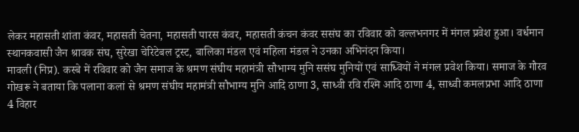लेकर महासती शांता कंवर, महासती चेतना, महासती पारस कंवर, महासती कंचन कंवर ससंघ का रविवार को वल्लभनगर में मंगल प्रवेश हुआ। वर्धमान स्थानकवासी जैन श्रावक संघ, सुरेखा चेरिटेबल ट्रस्ट, बालिका मंडल एवं महिला मंडल ने उनका अभिनंदन किया।
मावली (निप्र). कस्बे में रविवार को जैन समाज के श्रमण संघीय महामंत्री सौभाग्य मुनि ससंघ मुनियों एवं साध्वियों ने मंगल प्रवेश किया। समाज के गौरव गोखरू ने बताया कि पलाना कलां से श्रमण संघीय महामंत्री सौभाग्य मुनि आदि ठाणा 3, साध्वी रवि रश्मि आदि ठाणा 4, साध्वी कमलप्रभा आदि ठाणा 4 विहार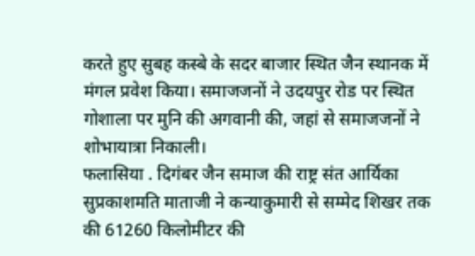करते हुए सुबह कस्बे के सदर बाजार स्थित जैन स्थानक में मंगल प्रवेश किया। समाजजनों ने उदयपुर रोड पर स्थित गोशाला पर मुनि की अगवानी की, जहां से समाजजनों ने शोभायात्रा निकाली।
फलासिया . दिगंबर जैन समाज की राष्ट्र संत आर्यिका सुप्रकाशमति माताजी ने कन्याकुमारी से सम्मेद शिखर तक की 61260 किलोमीटर की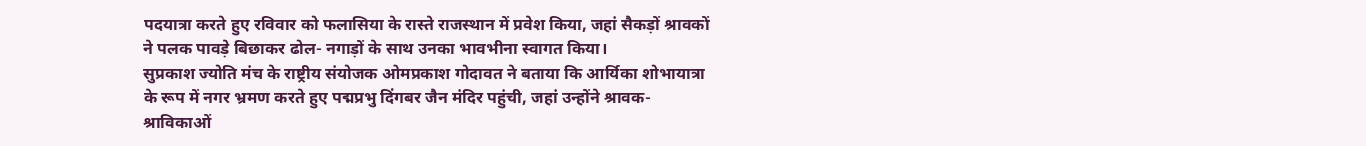पदयात्रा करते हुए रविवार को फलासिया के रास्ते राजस्थान में प्रवेश किया, जहां सैकड़ों श्रावकों ने पलक पावड़े बिछाकर ढोल- नगाड़ों के साथ उनका भावभीना स्वागत किया।
सुप्रकाश ज्योति मंच के राष्ट्रीय संयोजक ओमप्रकाश गोदावत ने बताया कि आर्यिका शोभायात्रा के रूप में नगर भ्रमण करते हुए पद्मप्रभु दिंगबर जैन मंदिर पहुंची, जहां उन्होंने श्रावक-श्राविकाओं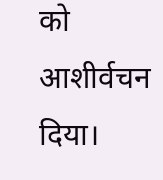को आशीर्वचन दिया।